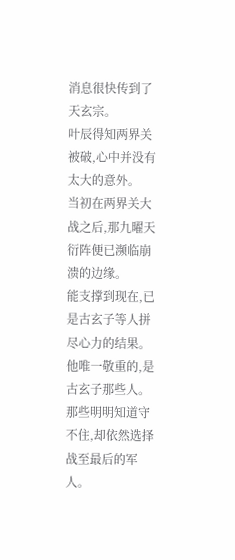消息很快传到了天玄宗。
叶辰得知两界关被破,心中并没有太大的意外。
当初在两界关大战之后,那九曜天衍阵便已濒临崩溃的边缘。
能支撑到现在,已是古玄子等人拼尽心力的结果。
他唯一敬重的,是古玄子那些人。
那些明明知道守不住,却依然选择战至最后的军人。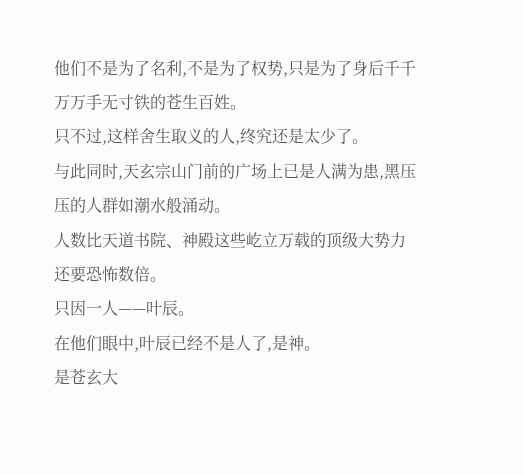他们不是为了名利,不是为了权势,只是为了身后千千万万手无寸铁的苍生百姓。
只不过,这样舍生取义的人,终究还是太少了。
与此同时,天玄宗山门前的广场上已是人满为患,黑压压的人群如潮水般涌动。
人数比天道书院、神殿这些屹立万载的顶级大势力还要恐怖数倍。
只因一人——叶辰。
在他们眼中,叶辰已经不是人了,是神。
是苍玄大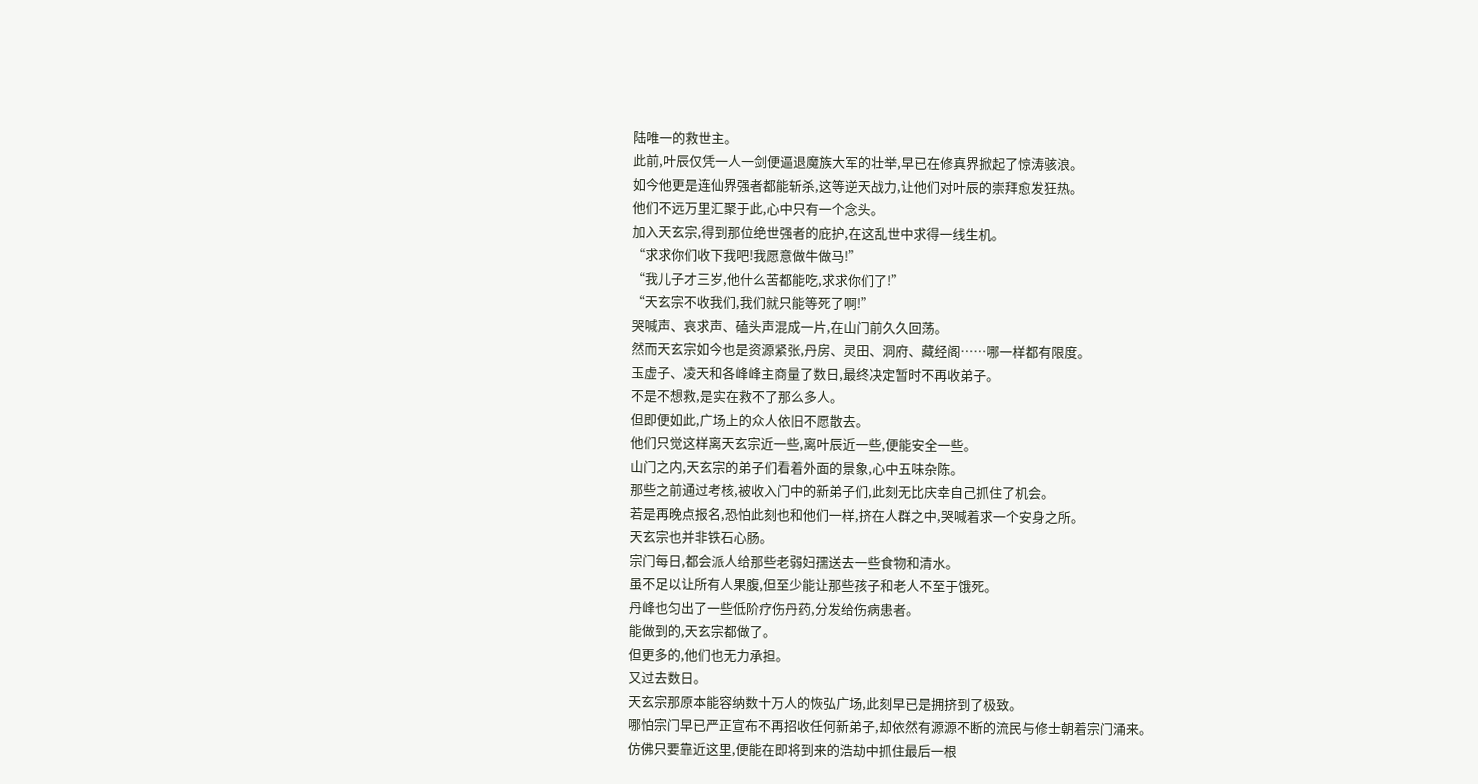陆唯一的救世主。
此前,叶辰仅凭一人一剑便逼退魔族大军的壮举,早已在修真界掀起了惊涛骇浪。
如今他更是连仙界强者都能斩杀,这等逆天战力,让他们对叶辰的崇拜愈发狂热。
他们不远万里汇聚于此,心中只有一个念头。
加入天玄宗,得到那位绝世强者的庇护,在这乱世中求得一线生机。
“求求你们收下我吧!我愿意做牛做马!”
“我儿子才三岁,他什么苦都能吃,求求你们了!”
“天玄宗不收我们,我们就只能等死了啊!”
哭喊声、哀求声、磕头声混成一片,在山门前久久回荡。
然而天玄宗如今也是资源紧张,丹房、灵田、洞府、藏经阁……哪一样都有限度。
玉虚子、凌天和各峰峰主商量了数日,最终决定暂时不再收弟子。
不是不想救,是实在救不了那么多人。
但即便如此,广场上的众人依旧不愿散去。
他们只觉这样离天玄宗近一些,离叶辰近一些,便能安全一些。
山门之内,天玄宗的弟子们看着外面的景象,心中五味杂陈。
那些之前通过考核,被收入门中的新弟子们,此刻无比庆幸自己抓住了机会。
若是再晚点报名,恐怕此刻也和他们一样,挤在人群之中,哭喊着求一个安身之所。
天玄宗也并非铁石心肠。
宗门每日,都会派人给那些老弱妇孺送去一些食物和清水。
虽不足以让所有人果腹,但至少能让那些孩子和老人不至于饿死。
丹峰也匀出了一些低阶疗伤丹药,分发给伤病患者。
能做到的,天玄宗都做了。
但更多的,他们也无力承担。
又过去数日。
天玄宗那原本能容纳数十万人的恢弘广场,此刻早已是拥挤到了极致。
哪怕宗门早已严正宣布不再招收任何新弟子,却依然有源源不断的流民与修士朝着宗门涌来。
仿佛只要靠近这里,便能在即将到来的浩劫中抓住最后一根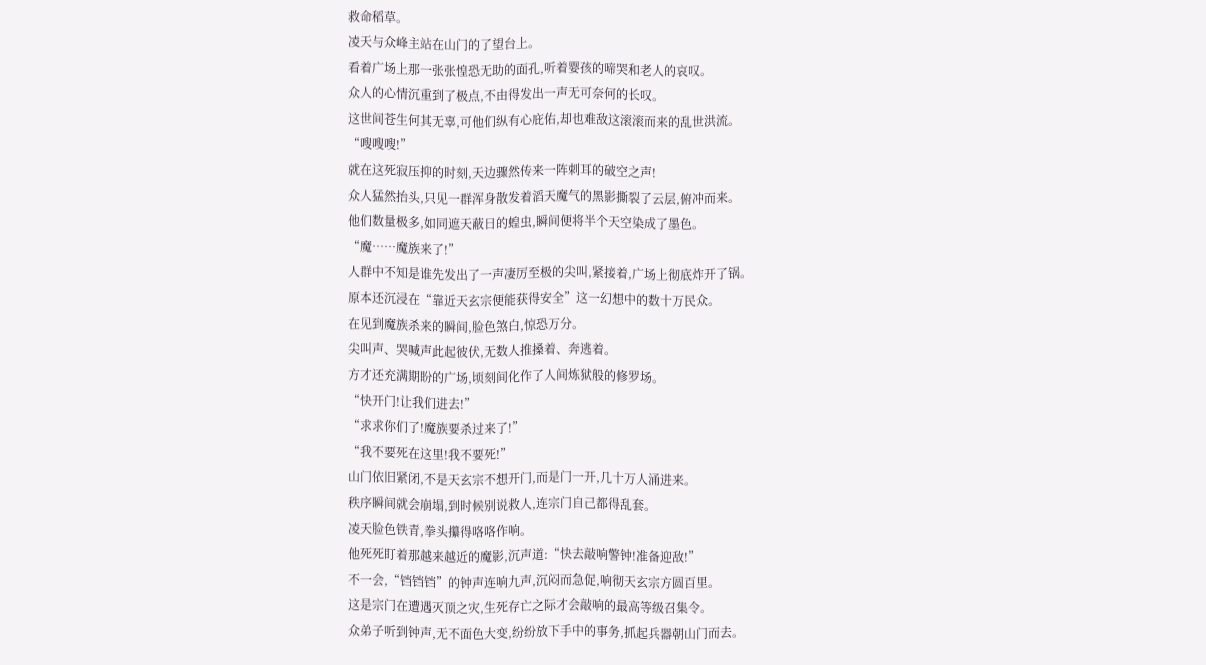救命稻草。
凌天与众峰主站在山门的了望台上。
看着广场上那一张张惶恐无助的面孔,听着婴孩的啼哭和老人的哀叹。
众人的心情沉重到了极点,不由得发出一声无可奈何的长叹。
这世间苍生何其无辜,可他们纵有心庇佑,却也难敌这滚滚而来的乱世洪流。
“嗖嗖嗖!”
就在这死寂压抑的时刻,天边骤然传来一阵刺耳的破空之声!
众人猛然抬头,只见一群浑身散发着滔天魔气的黑影撕裂了云层,俯冲而来。
他们数量极多,如同遮天蔽日的蝗虫,瞬间便将半个天空染成了墨色。
“魔……魔族来了!”
人群中不知是谁先发出了一声凄厉至极的尖叫,紧接着,广场上彻底炸开了锅。
原本还沉浸在“靠近天玄宗便能获得安全”这一幻想中的数十万民众。
在见到魔族杀来的瞬间,脸色煞白,惊恐万分。
尖叫声、哭喊声此起彼伏,无数人推搡着、奔逃着。
方才还充满期盼的广场,顷刻间化作了人间炼狱般的修罗场。
“快开门!让我们进去!”
“求求你们了!魔族要杀过来了!”
“我不要死在这里!我不要死!”
山门依旧紧闭,不是天玄宗不想开门,而是门一开,几十万人涌进来。
秩序瞬间就会崩塌,到时候别说救人,连宗门自己都得乱套。
凌天脸色铁青,拳头攥得咯咯作响。
他死死盯着那越来越近的魔影,沉声道:“快去敲响警钟!准备迎敌!”
不一会,“铛铛铛”的钟声连响九声,沉闷而急促,响彻天玄宗方圆百里。
这是宗门在遭遇灭顶之灾,生死存亡之际才会敲响的最高等级召集令。
众弟子听到钟声,无不面色大变,纷纷放下手中的事务,抓起兵器朝山门而去。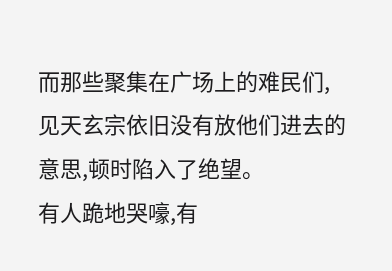而那些聚集在广场上的难民们,见天玄宗依旧没有放他们进去的意思,顿时陷入了绝望。
有人跪地哭嚎,有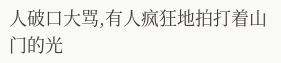人破口大骂,有人疯狂地拍打着山门的光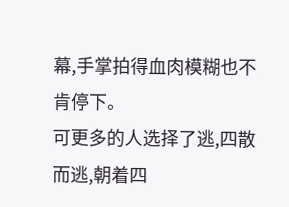幕,手掌拍得血肉模糊也不肯停下。
可更多的人选择了逃,四散而逃,朝着四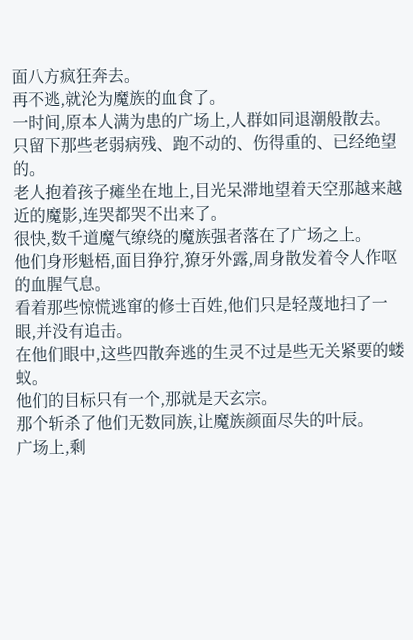面八方疯狂奔去。
再不逃,就沦为魔族的血食了。
一时间,原本人满为患的广场上,人群如同退潮般散去。
只留下那些老弱病残、跑不动的、伤得重的、已经绝望的。
老人抱着孩子瘫坐在地上,目光呆滞地望着天空那越来越近的魔影,连哭都哭不出来了。
很快,数千道魔气缭绕的魔族强者落在了广场之上。
他们身形魁梧,面目狰狞,獠牙外露,周身散发着令人作呕的血腥气息。
看着那些惊慌逃窜的修士百姓,他们只是轻蔑地扫了一眼,并没有追击。
在他们眼中,这些四散奔逃的生灵不过是些无关紧要的蝼蚁。
他们的目标只有一个,那就是天玄宗。
那个斩杀了他们无数同族,让魔族颜面尽失的叶辰。
广场上,剩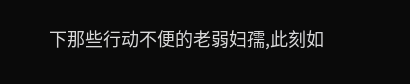下那些行动不便的老弱妇孺,此刻如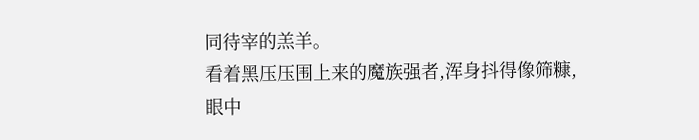同待宰的羔羊。
看着黑压压围上来的魔族强者,浑身抖得像筛糠,眼中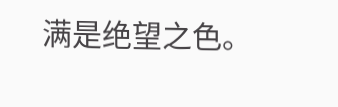满是绝望之色。